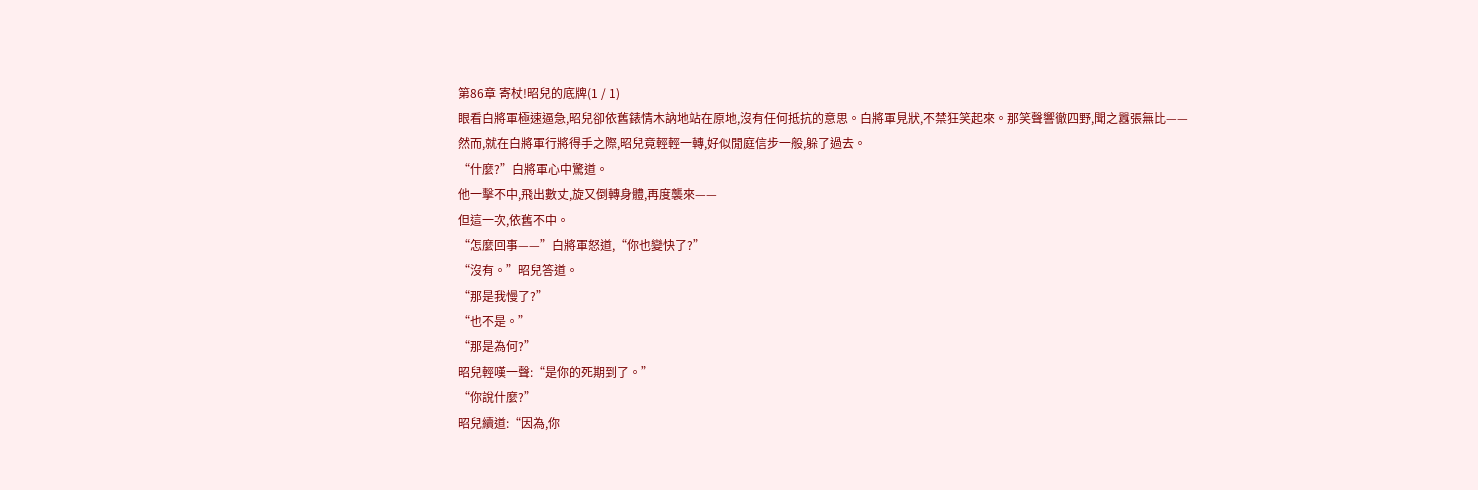第86章 寄杖!昭兒的底牌(1 / 1)
眼看白將軍極速逼急,昭兒卻依舊錶情木訥地站在原地,沒有任何抵抗的意思。白將軍見狀,不禁狂笑起來。那笑聲響徹四野,聞之囂張無比——
然而,就在白將軍行將得手之際,昭兒竟輕輕一轉,好似閒庭信步一般,躲了過去。
“什麼?”白將軍心中驚道。
他一擊不中,飛出數丈,旋又倒轉身體,再度襲來——
但這一次,依舊不中。
“怎麼回事——”白將軍怒道,“你也變快了?”
“沒有。”昭兒答道。
“那是我慢了?”
“也不是。”
“那是為何?”
昭兒輕嘆一聲:“是你的死期到了。”
“你說什麼?”
昭兒續道:“因為,你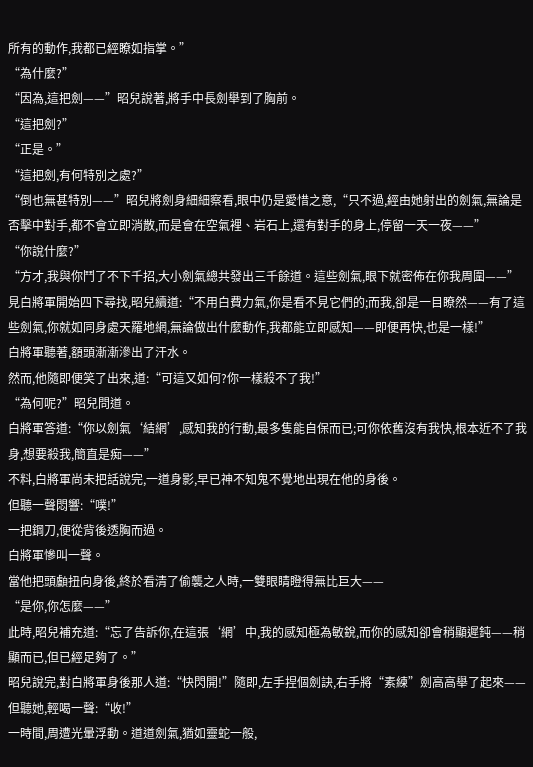所有的動作,我都已經瞭如指掌。”
“為什麼?”
“因為,這把劍——”昭兒說著,將手中長劍舉到了胸前。
“這把劍?”
“正是。”
“這把劍,有何特別之處?”
“倒也無甚特別——”昭兒將劍身細細察看,眼中仍是愛惜之意,“只不過,經由她射出的劍氣,無論是否擊中對手,都不會立即消散,而是會在空氣裡、岩石上,還有對手的身上,停留一天一夜——”
“你說什麼?”
“方才,我與你鬥了不下千招,大小劍氣總共發出三千餘道。這些劍氣,眼下就密佈在你我周圍——”
見白將軍開始四下尋找,昭兒續道:“不用白費力氣,你是看不見它們的;而我,卻是一目瞭然——有了這些劍氣,你就如同身處天羅地網,無論做出什麼動作,我都能立即感知——即便再快,也是一樣!”
白將軍聽著,額頭漸漸滲出了汗水。
然而,他隨即便笑了出來,道:“可這又如何?你一樣殺不了我!”
“為何呢?”昭兒問道。
白將軍答道:“你以劍氣‘結網’,感知我的行動,最多隻能自保而已;可你依舊沒有我快,根本近不了我身,想要殺我,簡直是痴——”
不料,白將軍尚未把話說完,一道身影,早已神不知鬼不覺地出現在他的身後。
但聽一聲悶響:“噗!”
一把鋼刀,便從背後透胸而過。
白將軍慘叫一聲。
當他把頭顱扭向身後,終於看清了偷襲之人時,一雙眼睛瞪得無比巨大——
“是你,你怎麼——”
此時,昭兒補充道:“忘了告訴你,在這張‘網’中,我的感知極為敏銳,而你的感知卻會稍顯遲鈍——稍顯而已,但已經足夠了。”
昭兒說完,對白將軍身後那人道:“快閃開!”隨即,左手捏個劍訣,右手將“素練”劍高高舉了起來——
但聽她,輕喝一聲:“收!”
一時間,周遭光暈浮動。道道劍氣,猶如靈蛇一般,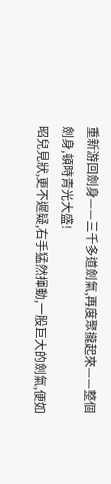重新游回劍身——三千多道劍氣,再度聚攏起來——整個劍身,頓時青光大盛!
昭兒見狀,更不遲疑,右手猛然揮動,一股巨大的劍氣,便如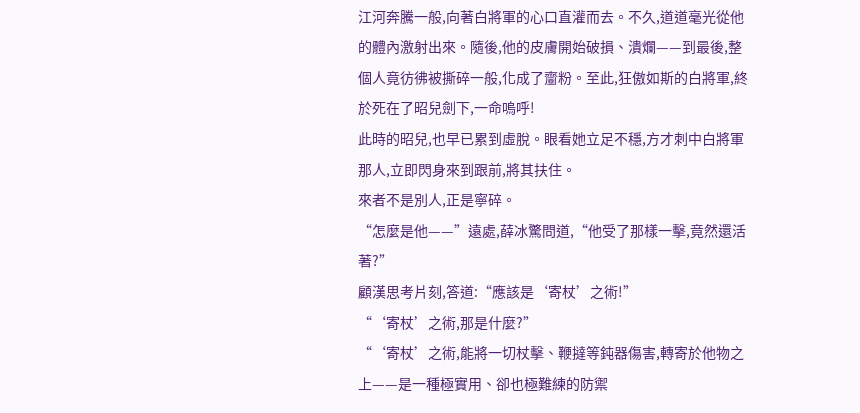江河奔騰一般,向著白將軍的心口直灌而去。不久,道道毫光從他的體內激射出來。隨後,他的皮膚開始破損、潰爛——到最後,整個人竟彷彿被撕碎一般,化成了齏粉。至此,狂傲如斯的白將軍,終於死在了昭兒劍下,一命嗚呼!
此時的昭兒,也早已累到虛脫。眼看她立足不穩,方才刺中白將軍那人,立即閃身來到跟前,將其扶住。
來者不是別人,正是寧碎。
“怎麼是他——”遠處,薛冰驚問道,“他受了那樣一擊,竟然還活著?”
顧漢思考片刻,答道:“應該是‘寄杖’之術!”
“‘寄杖’之術,那是什麼?”
“‘寄杖’之術,能將一切杖擊、鞭撻等鈍器傷害,轉寄於他物之上——是一種極實用、卻也極難練的防禦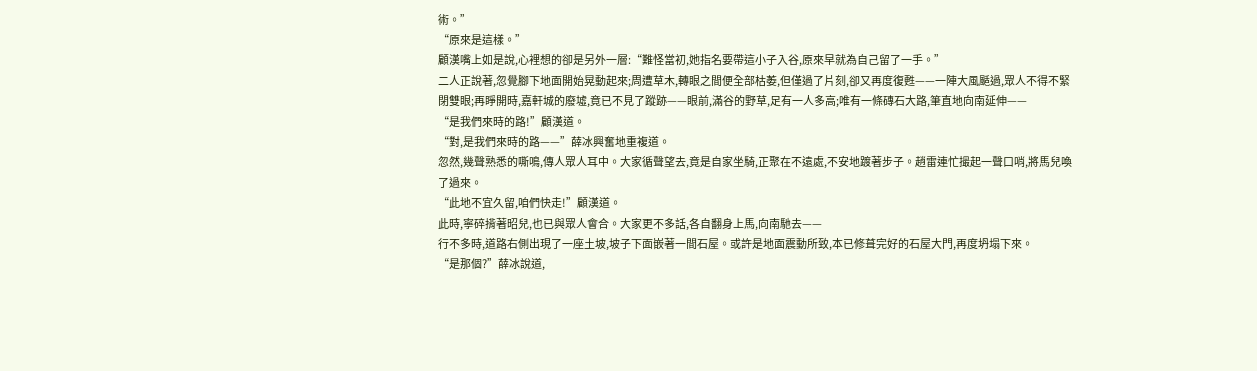術。”
“原來是這樣。”
顧漢嘴上如是說,心裡想的卻是另外一層:“難怪當初,她指名要帶這小子入谷,原來早就為自己留了一手。”
二人正說著,忽覺腳下地面開始晃動起來;周遭草木,轉眼之間便全部枯萎,但僅過了片刻,卻又再度復甦——一陣大風颳過,眾人不得不緊閉雙眼;再睜開時,嘉軒城的廢墟,竟已不見了蹤跡——眼前,滿谷的野草,足有一人多高;唯有一條磚石大路,筆直地向南延伸——
“是我們來時的路!”顧漢道。
“對,是我們來時的路——”薛冰興奮地重複道。
忽然,幾聲熟悉的嘶鳴,傳人眾人耳中。大家循聲望去,竟是自家坐騎,正聚在不遠處,不安地踱著步子。趙雷連忙撮起一聲口哨,將馬兒喚了過來。
“此地不宜久留,咱們快走!”顧漢道。
此時,寧碎揹著昭兒,也已與眾人會合。大家更不多話,各自翻身上馬,向南馳去——
行不多時,道路右側出現了一座土坡,坡子下面嵌著一間石屋。或許是地面震動所致,本已修葺完好的石屋大門,再度坍塌下來。
“是那個?”薛冰說道,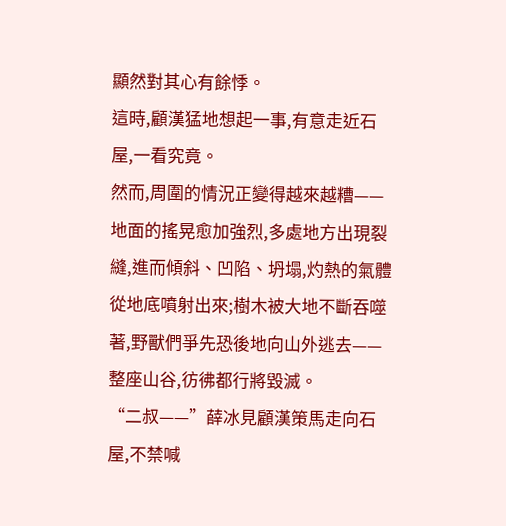顯然對其心有餘悸。
這時,顧漢猛地想起一事,有意走近石屋,一看究竟。
然而,周圍的情況正變得越來越糟——地面的搖晃愈加強烈,多處地方出現裂縫,進而傾斜、凹陷、坍塌,灼熱的氣體從地底噴射出來;樹木被大地不斷吞噬著,野獸們爭先恐後地向山外逃去——整座山谷,彷彿都行將毀滅。
“二叔——”薛冰見顧漢策馬走向石屋,不禁喊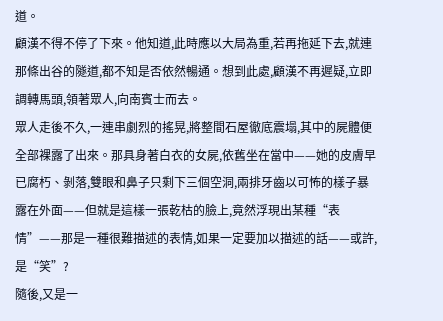道。
顧漢不得不停了下來。他知道,此時應以大局為重,若再拖延下去,就連那條出谷的隧道,都不知是否依然暢通。想到此處,顧漢不再遲疑,立即調轉馬頭,領著眾人,向南賓士而去。
眾人走後不久,一連串劇烈的搖晃,將整間石屋徹底震塌,其中的屍體便全部裸露了出來。那具身著白衣的女屍,依舊坐在當中——她的皮膚早已腐朽、剝落,雙眼和鼻子只剩下三個空洞,兩排牙齒以可怖的樣子暴露在外面——但就是這樣一張乾枯的臉上,竟然浮現出某種“表情”——那是一種很難描述的表情,如果一定要加以描述的話——或許,是“笑”?
隨後,又是一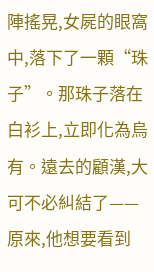陣搖晃,女屍的眼窩中,落下了一顆“珠子”。那珠子落在白衫上,立即化為烏有。遠去的顧漢,大可不必糾結了——原來,他想要看到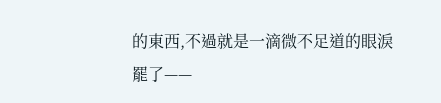的東西,不過就是一滴微不足道的眼淚罷了——